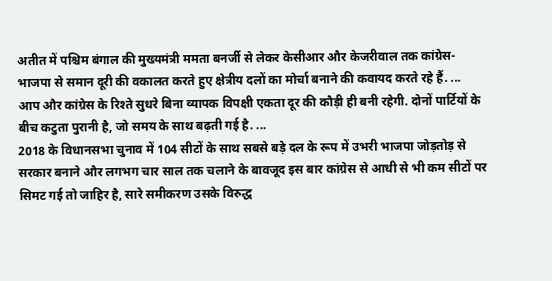अतीत में पश्चिम बंगाल की मुख्यमंत्री ममता बनर्जी से लेकर केसीआर और केजरीवाल तक कांग्रेस-भाजपा से समान दूरी की वकालत करते हुए क्षेत्रीय दलों का मोर्चा बनाने की कवायद करते रहे हैं. ...
आप और कांग्रेस के रिश्ते सुधरे बिना व्यापक विपक्षी एकता दूर की कौड़ी ही बनी रहेगी. दोनों पार्टियों के बीच कटुता पुरानी है, जो समय के साथ बढ़ती गई है. ...
2018 के विधानसभा चुनाव में 104 सीटों के साथ सबसे बड़े दल के रूप में उभरी भाजपा जोड़तोड़ से सरकार बनाने और लगभग चार साल तक चलाने के बावजूद इस बार कांग्रेस से आधी से भी कम सीटों पर सिमट गई तो जाहिर है, सारे समीकरण उसके विरुद्ध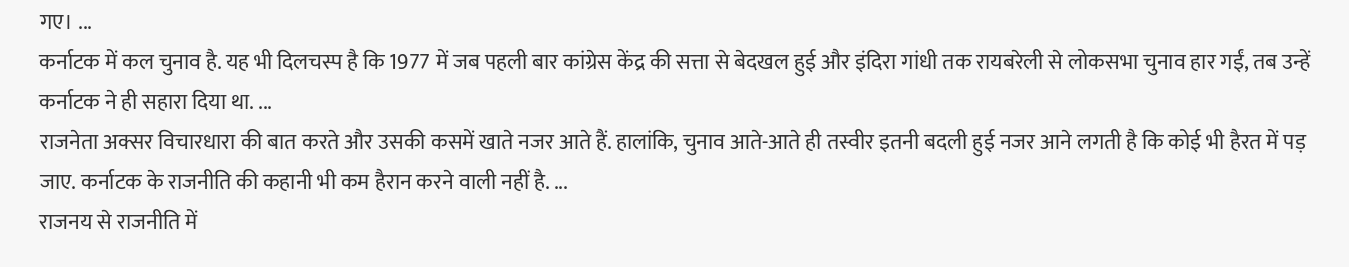गए। ...
कर्नाटक में कल चुनाव है. यह भी दिलचस्प है कि 1977 में जब पहली बार कांग्रेस केंद्र की सत्ता से बेदखल हुई और इंदिरा गांधी तक रायबरेली से लोकसभा चुनाव हार गईं, तब उन्हें कर्नाटक ने ही सहारा दिया था. ...
राजनेता अक्सर विचारधारा की बात करते और उसकी कसमें खाते नजर आते हैं. हालांकि, चुनाव आते-आते ही तस्वीर इतनी बदली हुई नजर आने लगती है कि कोई भी हैरत में पड़ जाए. कर्नाटक के राजनीति की कहानी भी कम हैरान करने वाली नहीं है. ...
राजनय से राजनीति में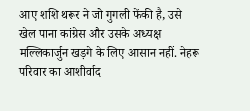आए शशि थरूर ने जो गुगली फेंकी है, उसे खेल पाना कांग्रेस और उसके अध्यक्ष मल्लिकार्जुन खड़गे के लिए आसान नहीं. नेहरू परिवार का आशीर्वाद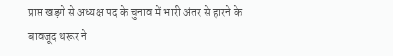प्राप्त खड़गे से अध्यक्ष पद के चुनाव में भारी अंतर से हारने के बावजूद थरूर ने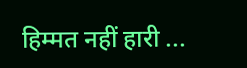हिम्मत नहीं हारी ...